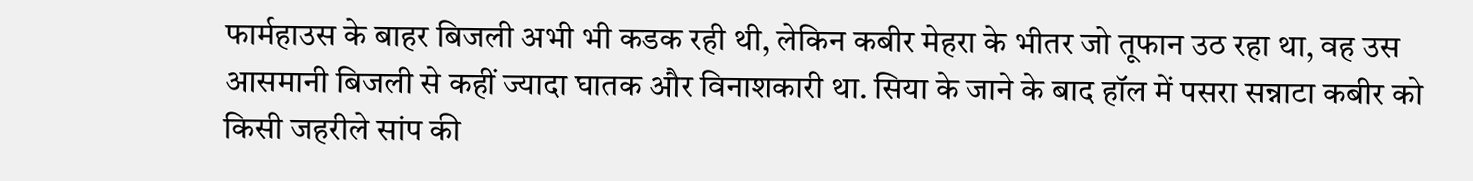फार्महाउस के बाहर बिजली अभी भी कडक रही थी, लेकिन कबीर मेहरा के भीतर जो तूफान उठ रहा था, वह उस आसमानी बिजली से कहीं ज्यादा घातक और विनाशकारी था. सिया के जाने के बाद हॉल में पसरा सन्नाटा कबीर को किसी जहरीले सांप की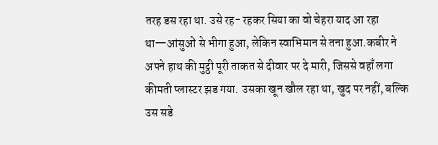तरह डस रहा था. उसे रह- रहकर सिया का वो चेहरा याद आ रहा था—आंसुओं से भीगा हुआ, लेकिन स्वाभिमान से तना हुआ.कबीर ने अपने हाथ की मुट्ठी पूरी ताकत से दीवार पर दे मारी, जिससे वहाँ लगा कीमती प्लास्टर झड गया. उसका खून खौल रहा था, खुद पर नहीं, बल्कि उस सडे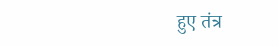हुए तंत्र